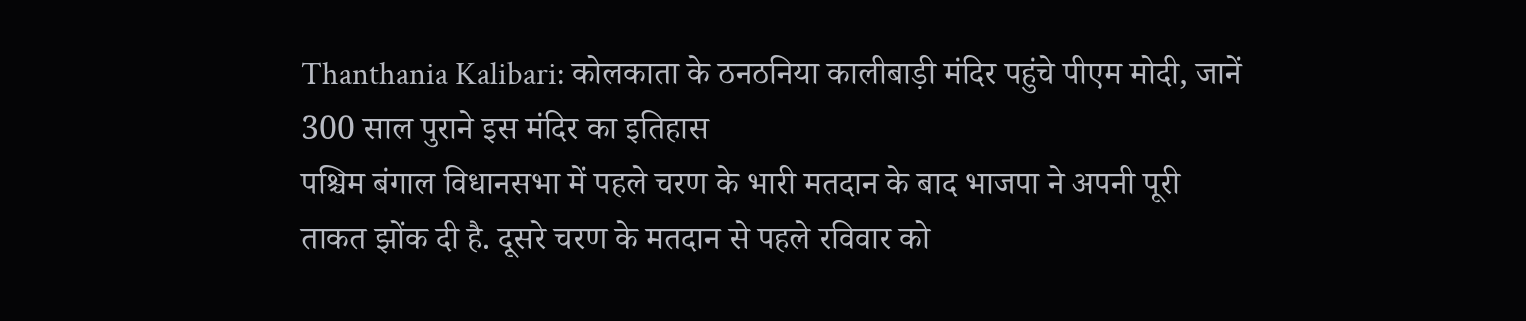Thanthania Kalibari: कोलकाता के ठनठनिया कालीबाड़ी मंदिर पहुंचे पीएम मोदी, जानें 300 साल पुराने इस मंदिर का इतिहास
पश्चिम बंगाल विधानसभा में पहले चरण के भारी मतदान के बाद भाजपा ने अपनी पूरी ताकत झोंक दी है. दूसरे चरण के मतदान से पहले रविवार को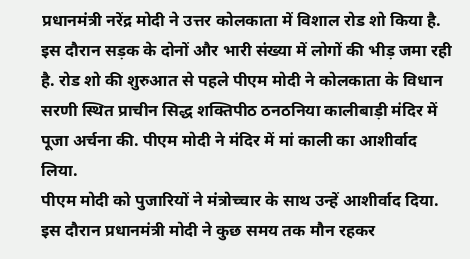प्रधानमंत्री नरेंद्र मोदी ने उत्तर कोलकाता में विशाल रोड शो किया है. इस दौरान सड़क के दोनों और भारी संख्या में लोगों की भीड़ जमा रही है. रोड शो की शुरुआत से पहले पीएम मोदी ने कोलकाता के विधान सरणी स्थित प्राचीन सिद्ध शक्तिपीठ ठनठनिया कालीबाड़ी मंदिर में पूजा अर्चना की. पीएम मोदी ने मंदिर में मां काली का आशीर्वाद लिया.
पीएम मोदी को पुजारियों ने मंत्रोच्चार के साथ उन्हें आशीर्वाद दिया. इस दौरान प्रधानमंत्री मोदी ने कुछ समय तक मौन रहकर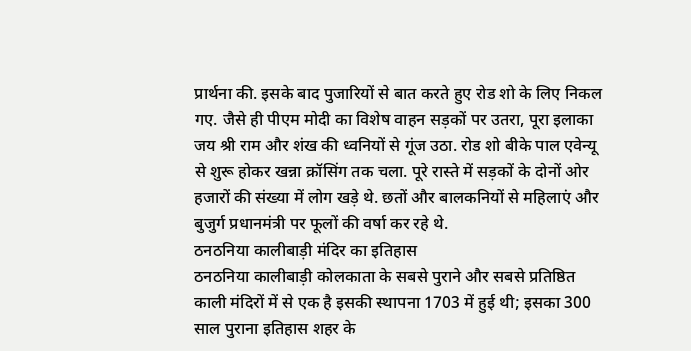प्रार्थना की. इसके बाद पुजारियों से बात करते हुए रोड शो के लिए निकल गए. जैसे ही पीएम मोदी का विशेष वाहन सड़कों पर उतरा, पूरा इलाका जय श्री राम और शंख की ध्वनियों से गूंज उठा. रोड शो बीके पाल एवेन्यू से शुरू होकर खन्ना क्रॉसिंग तक चला. पूरे रास्ते में सड़कों के दोनों ओर हजारों की संख्या में लोग खड़े थे. छतों और बालकनियों से महिलाएं और बुजुर्ग प्रधानमंत्री पर फूलों की वर्षा कर रहे थे.
ठनठनिया कालीबाड़ी मंदिर का इतिहास
ठनठनिया कालीबाड़ी कोलकाता के सबसे पुराने और सबसे प्रतिष्ठित काली मंदिरों में से एक है इसकी स्थापना 1703 में हुई थी; इसका 300 साल पुराना इतिहास शहर के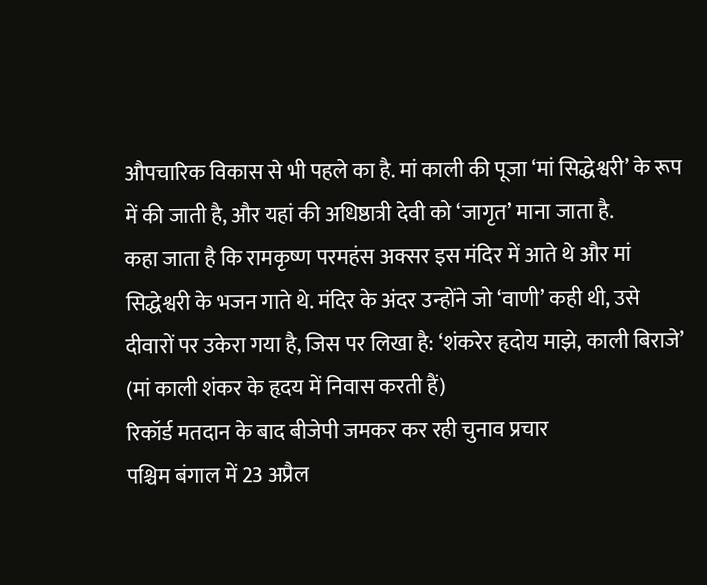औपचारिक विकास से भी पहले का है. मां काली की पूजा ‘मां सिद्धेश्वरी’ के रूप में की जाती है, और यहां की अधिष्ठात्री देवी को ‘जागृत’ माना जाता है.
कहा जाता है कि रामकृष्ण परमहंस अक्सर इस मंदिर में आते थे और मां सिद्धेश्वरी के भजन गाते थे. मंदिर के अंदर उन्होंने जो ‘वाणी’ कही थी, उसे दीवारों पर उकेरा गया है, जिस पर लिखा है: ‘शंकरेर हृदोय माझे, काली बिराजे’ (मां काली शंकर के हृदय में निवास करती हैं)
रिकॉर्ड मतदान के बाद बीजेपी जमकर कर रही चुनाव प्रचार
पश्चिम बंगाल में 23 अप्रैल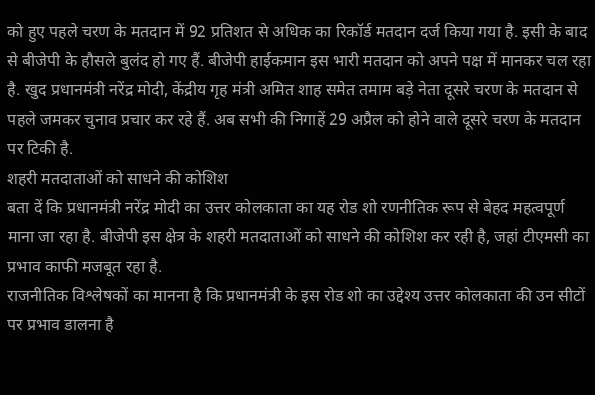को हुए पहले चरण के मतदान में 92 प्रतिशत से अधिक का रिकॉर्ड मतदान दर्ज किया गया है. इसी के बाद से बीजेपी के हौसले बुलंद हो गए हैं. बीजेपी हाईकमान इस भारी मतदान को अपने पक्ष में मानकर चल रहा है. खुद प्रधानमंत्री नरेंद्र मोदी, केंद्रीय गृह मंत्री अमित शाह समेत तमाम बड़े नेता दूसरे चरण के मतदान से पहले जमकर चुनाव प्रचार कर रहे हैं. अब सभी की निगाहें 29 अप्रैल को होने वाले दूसरे चरण के मतदान पर टिकी है.
शहरी मतदाताओं को साधने की कोशिश
बता दें कि प्रधानमंत्री नरेंद्र मोदी का उत्तर कोलकाता का यह रोड शो रणनीतिक रूप से बेहद महत्वपूर्ण माना जा रहा है. बीजेपी इस क्षेत्र के शहरी मतदाताओं को साधने की कोशिश कर रही है, जहां टीएमसी का प्रभाव काफी मजबूत रहा है.
राजनीतिक विश्लेषकों का मानना है कि प्रधानमंत्री के इस रोड शो का उद्देश्य उत्तर कोलकाता की उन सीटों पर प्रभाव डालना है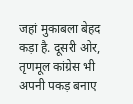जहां मुकाबला बेहद कड़ा है. दूसरी ओर, तृणमूल कांग्रेस भी अपनी पकड़ बनाए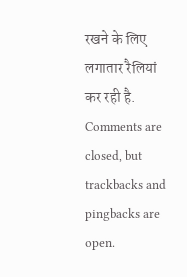रखने के लिए लगातार रैलियां कर रही है.
Comments are closed, but trackbacks and pingbacks are open.